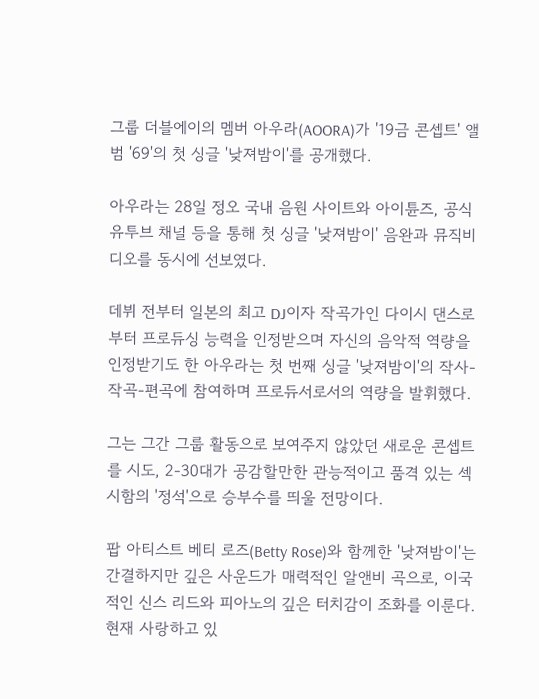그룹 더블에이의 멤버 아우라(AOORA)가 '19금 콘셉트' 앨범 '69'의 첫 싱글 '낮져밤이'를 공개했다.

아우라는 28일 정오 국내 음원 사이트와 아이튠즈, 공식 유투브 채널 등을 통해 첫 싱글 '낮져밤이' 음완과 뮤직비디오를 동시에 선보였다.

데뷔 전부터 일본의 최고 DJ이자 작곡가인 다이시 댄스로부터 프로듀싱 능력을 인정받으며 자신의 음악적 역량을 인정받기도 한 아우라는 첫 번째 싱글 '낮져밤이'의 작사-작곡-편곡에 참여하며 프로듀서로서의 역량을 발휘했다.

그는 그간 그룹 활동으로 보여주지 않았던 새로운 콘셉트를 시도, 2-30대가 공감할만한 관능적이고 품격 있는 섹시함의 '정석'으로 승부수를 띄울 전망이다.

팝 아티스트 베티 로즈(Betty Rose)와 함께한 '낮져밤이'는 간결하지만 깊은 사운드가 매력적인 알앤비 곡으로, 이국적인 신스 리드와 피아노의 깊은 터치감이 조화를 이룬다. 현재 사랑하고 있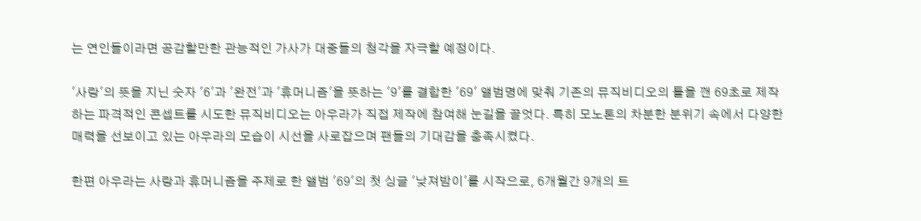는 연인들이라면 공감할만한 관능적인 가사가 대중들의 청각을 자극할 예정이다.

'사랑'의 뜻을 지닌 숫자 '6'과 '완전'과 '휴머니즘'을 뜻하는 '9'를 결합한 '69' 앨범명에 맞춰 기존의 뮤직비디오의 틀을 깬 69초로 제작하는 파격적인 콘셉트를 시도한 뮤직비디오는 아우라가 직접 제작에 참여해 눈길을 끌엇다. 특히 모노톤의 차분한 분위기 속에서 다양한 매력을 선보이고 있는 아우라의 모습이 시선을 사로잡으며 팬들의 기대감을 충족시켰다.

한편 아우라는 사랑과 휴머니즘을 주제로 한 앨범 '69'의 첫 싱글 '낮져밤이'를 시작으로, 6개월간 9개의 트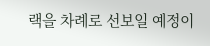랙을 차례로 선보일 예정이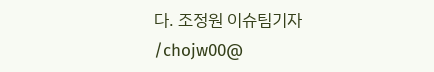다. 조정원 이슈팀기자 /chojw00@